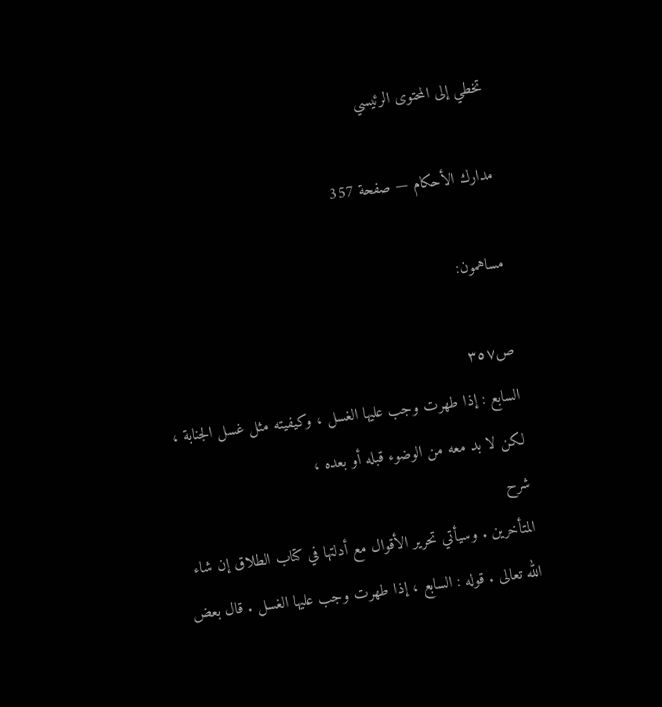تخطي إلى المحتوى الرئيسي

مدارك الأحكام — صفحة 357

مساهمون:

ص٣٥٧
السابع : إذا طهرت وجب عليها الغسل ، وكيفيته مثل غسل الجنابة ، لكن لا بد معه من الوضوء قبله أو بعده ،
شرح
المتأخرين . وسيأتي تحرير الأقوال مع أدلتها في كتاب الطلاق إن شاء الله تعالى . قوله : السابع ، إذا طهرت وجب عليها الغسل . قال بعض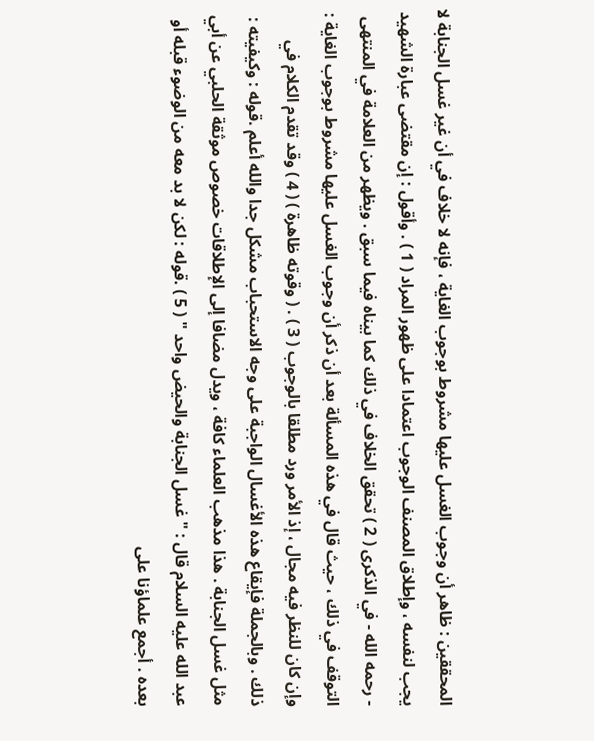المحققين : ظاهر أن وجوب الغسل عليها مشروط بوجوب الغاية ، فإنه لا خلاف في أن غير غسل الجنابة لا يجب لنفسه ، وإطلاق المصنف الوجوب اعتمادا على ظهور المراد ( 1 ) . وأقول : إن مقتضى عبارة الشهيد - رحمه الله - في الذكرى ( 2 ) تحقق الخلاف في ذلك كما بيناه فيما سبق . ويظهر من العلامة في المنتهى التوقف في ذلك ، حيث قال في هذه المسألة بعد أن ذكر أن وجوب الغسل عليها مشروط بوجوب الغاية : وإن كان للنظر فيه مجال ، إذ الأمر ورد مطلقا بالوجوب ( 3 ) . ( وقوته ظاهرة ) ( 4 ) وقد تقدم الكلام في ذلك . وبالجملة فإيقاع هذه الأغسال الواجبة على وجه الاستحباب مشكل جدا والله أعلم .قوله : وكيفيته : مثل غسل الجنابة . هذا مذهب العلماء كافة ، ويدل مضافا إلى الإطلاقات خصوص موثقة الحلبي عن أبي عبد الله عليه السلام قال : " غسل الجنابة والحيض واحد " ( 5 ) .قوله : لكن لا بد معه من الوضوء قبله أو بعده . أجمع علماؤنا على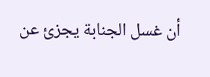أن غسل الجنابة يجزئ عن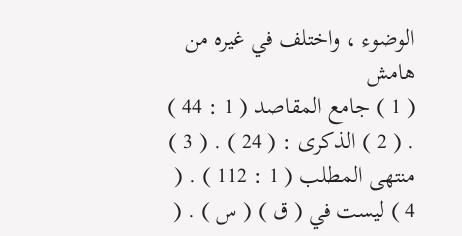الوضوء ، واختلف في غيره من
هامش
( 1 ) جامع المقاصد ( 1 : 44 ) . ( 2 ) الذكرى : ( 24 ) . ( 3 ) منتهى المطلب ( 1 : 112 ) . ( 4 ) ليست في ( ق ) ( س ) . (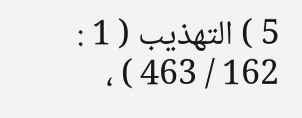5 ) التهذيب ( 1 : 162 / 463 ) ،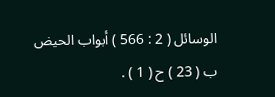الوسائل ( 2 : 566 ) أبواب الحيض ب ( 23 ) ح ( 1 ) .